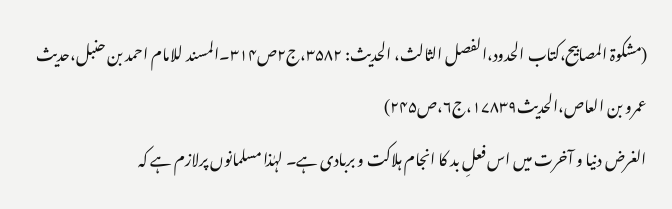(مشکوۃ المصابیح،کتاب الحدود،الفصل الثالث، الحدیث: ۳۵۸۲،ج۲ص۳۱۴۔المسند للامام احمد بن حنبل،حدیث عمرو بن العاص،الحدیث۱۷۸۳۹،ج۶،ص۲۴۵)
الغرض دنیا و آخرت میں اس فعلِ بد کا انجام ہلاکت و بربادی ہے۔ لہٰذا مسلمانوں پرلازم ہے کہ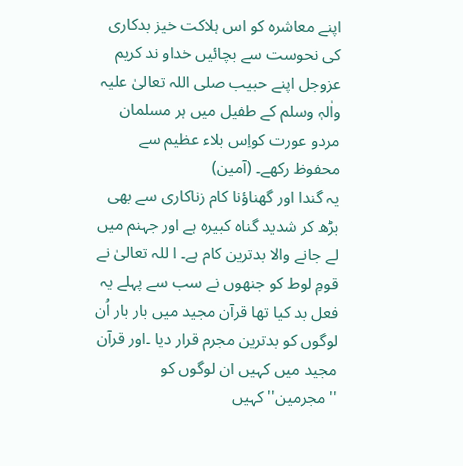اپنے معاشرہ کو اس ہلاکت خیز بدکاری کی نحوست سے بچائیں خداو ند کریم عزوجل اپنے حبیب صلی اللہ تعالیٰ علیہ واٰلہٖ وسلم کے طفیل میں ہر مسلمان مردو عورت کواِس بلاء عظیم سے محفوظ رکھے۔ (آمین)
یہ گندا اور گھناؤنا کام زناکاری سے بھی بڑھ کر شدید گناہ کبیرہ ہے اور جہنم میں لے جانے والا بدترین کام ہے۔ ا للہ تعالیٰ نے قومِ لوط کو جنھوں نے سب سے پہلے یہ فعل بد کیا تھا قرآن مجید میں بار بار اُن لوگوں کو بدترین مجرم قرار دیا ۔اور قرآن مجید میں کہیں ان لوگوں کو ''مجرمین'' کہیں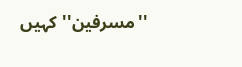''مسرفین'' کہیں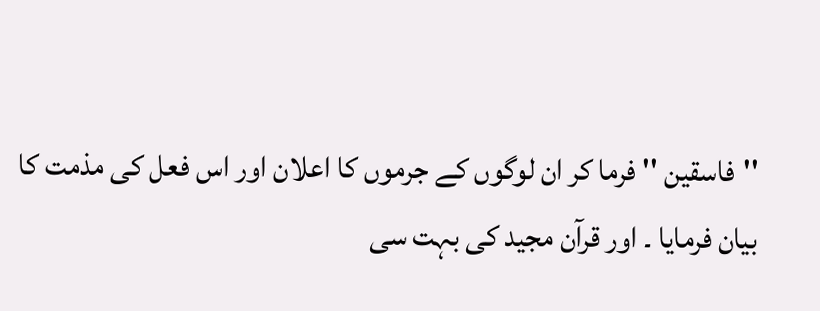''فاسقین '' فرما کر ان لوگوں کے جرموں کا اعلان اور اس فعل کی مذمت کا بیان فرمایا ۔ اور قرآن مجید کی بہت سی